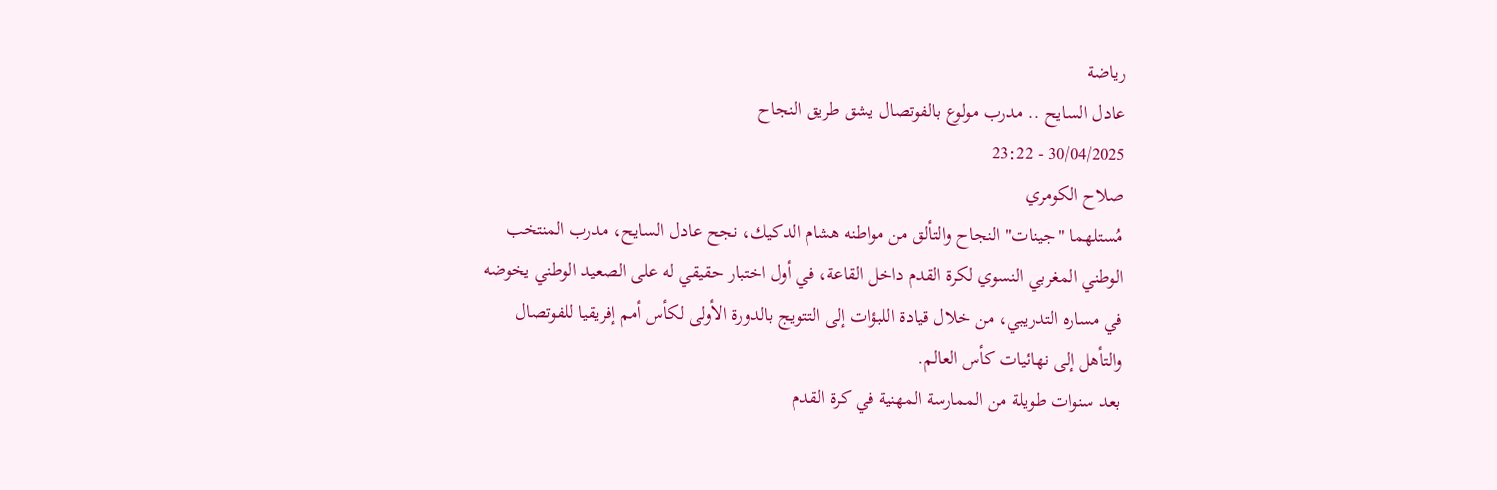رياضة
عادل السايح .. مدرب مولوع بالفوتصال يشق طريق النجاح
30/04/2025 - 23:22
صلاح الكومري
مُستلهما "جينات" النجاح والتألق من مواطنه هشام الدكيك، نجح عادل السايح، مدرب المنتخب الوطني المغربي النسوي لكرة القدم داخل القاعة، في أول اختبار حقيقي له على الصعيد الوطني يخوضه في مساره التدريبي، من خلال قيادة اللبؤات إلى التتويج بالدورة الأولى لكأس أمم إفريقيا للفوتصال والتأهل إلى نهائيات كأس العالم.
بعد سنوات طويلة من الممارسة المهنية في كرة القدم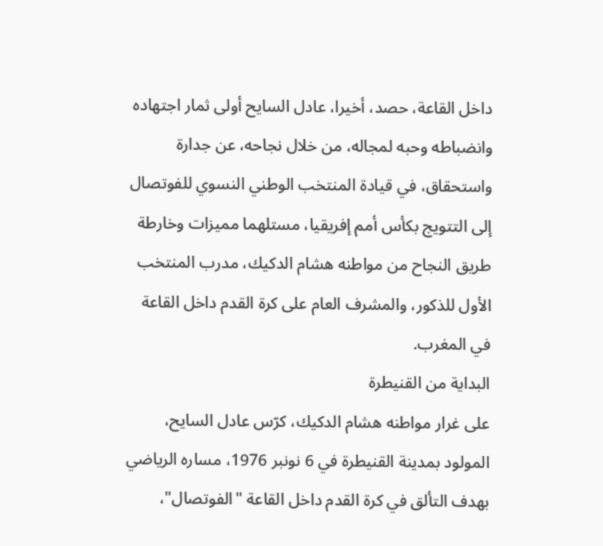داخل القاعة، حصد، أخيرا، عادل السايح أولى ثمار اجتهاده وانضباطه وحبه لمجاله، من خلال نجاحه، عن جدارة واستحقاق، في قيادة المنتخب الوطني النسوي للفوتصال إلى التتويج بكأس أمم إفريقيا، مستلهما مميزات وخارطة طريق النجاح من مواطنه هشام الدكيك، مدرب المنتخب الأول للذكور، والمشرف العام على كرة القدم داخل القاعة في المغرب.
البداية من القنيطرة
على غرار مواطنه هشام الدكيك، كرّس عادل السايح، المولود بمدينة القنيطرة في 6 نونبر 1976، مساره الرياضي بهدف التألق في كرة القدم داخل القاعة "الفوتصال"،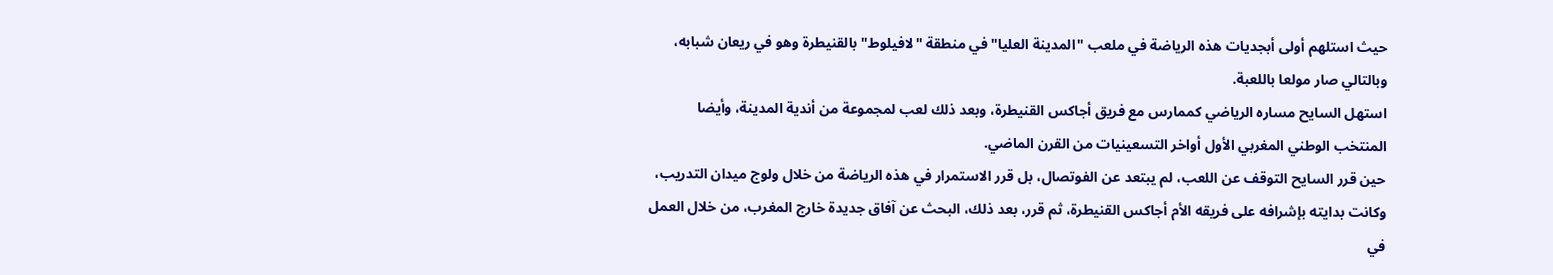حيث استلهم أولى أبجديات هذه الرياضة في ملعب "المدينة العليا" في منطقة "لافيلوط" بالقنيطرة وهو في ريعان شبابه، وبالتالي صار مولعا باللعبة.
استهل السايح مساره الرياضي كممارس مع فريق أجاكس القنيطرة، وبعد ذلك لعب لمجموعة من أندية المدينة، وأيضا المنتخب الوطني المغربي الأول أواخر التسعينيات من القرن الماضي.
حين قرر السايح التوقف عن اللعب، لم يبتعد عن الفوتصال، بل قرر الاستمرار في هذه الرياضة من خلال ولوج ميدان التدريب، وكانت بدايته بإشرافه على فريقه الأم أجاكس القنيطرة، ثم قرر، بعد ذلك، البحث عن آفاق جديدة خارج المغرب، من خلال العمل في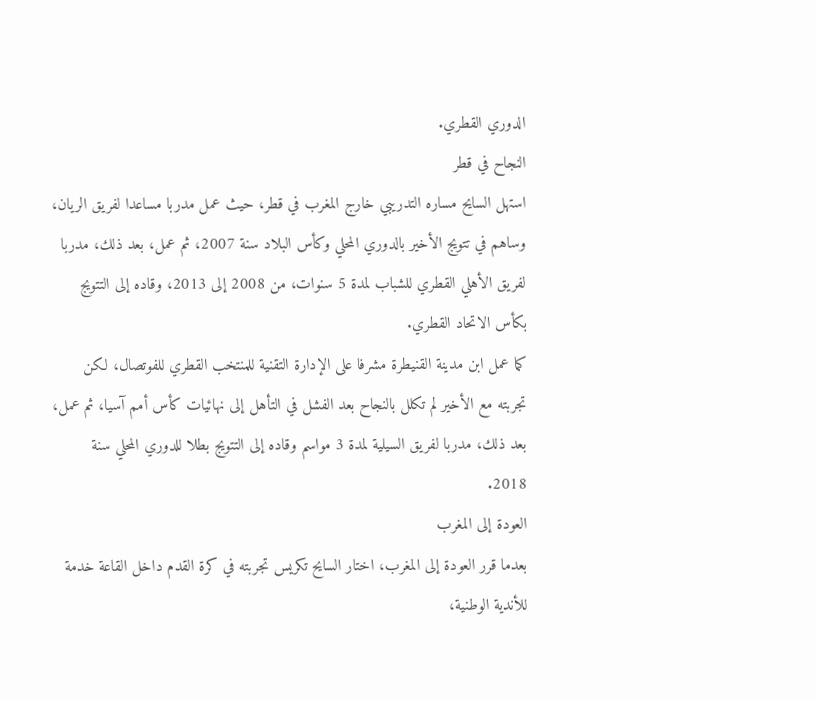الدوري القطري.
النجاح في قطر
استهل السايح مساره التدريبي خارج المغرب في قطر، حيث عمل مدربا مساعدا لفريق الريان، وساهم في تتويج الأخير بالدوري المحلي وكأس البلاد سنة 2007، ثم عمل، بعد ذلك، مدربا لفريق الأهلي القطري للشباب لمدة 5 سنوات، من 2008 إلى 2013، وقاده إلى التتويج بكأس الاتحاد القطري.
كما عمل ابن مدينة القنيطرة مشرفا على الإدارة التقنية للمنتخب القطري للفوتصال، لكن تجربته مع الأخير لم تكلل بالنجاح بعد الفشل في التأهل إلى نهائيات كأس أمم آسيا، ثم عمل، بعد ذلك، مدربا لفريق السيلية لمدة 3 مواسم وقاده إلى التتويج بطلا للدوري المحلي سنة 2018.
العودة إلى المغرب
بعدما قرر العودة إلى المغرب، اختار السايح تكريس تجربته في كرة القدم داخل القاعة خدمة للأندية الوطنية،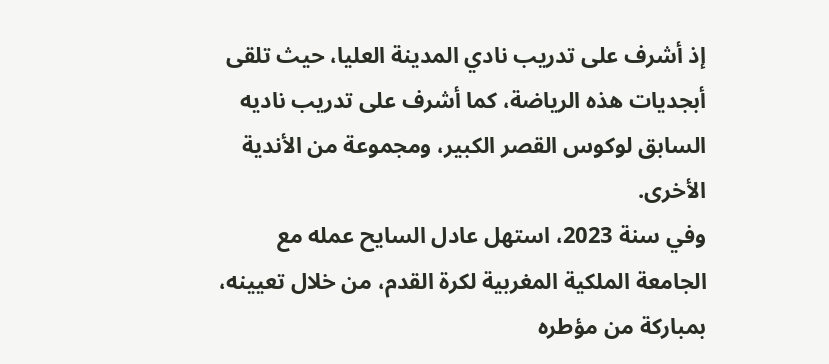إذ أشرف على تدريب نادي المدينة العليا، حيث تلقى أبجديات هذه الرياضة، كما أشرف على تدريب ناديه السابق لوكوس القصر الكبير، ومجموعة من الأندية الأخرى.
وفي سنة 2023، استهل عادل السايح عمله مع الجامعة الملكية المغربية لكرة القدم، من خلال تعيينه، بمباركة من مؤطره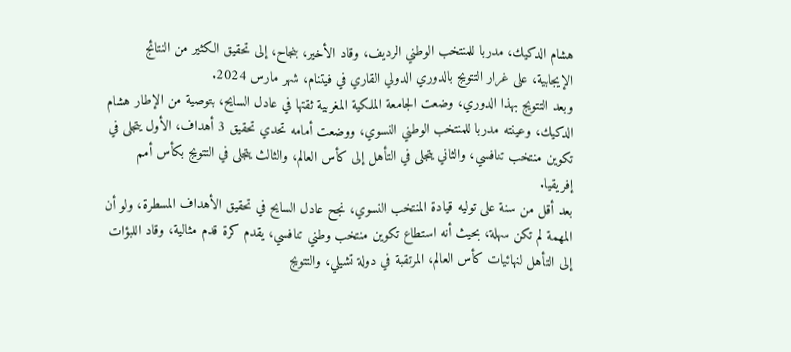هشام الدكيك، مدربا للمنتخب الوطني الرديف، وقاد الأخير، بنجاح، إلى تحقيق الكثير من النتائج الإيجابية، على غرار التتويج بالدوري الدولي القاري في فيتنام، شهر مارس 2024.
وبعد التتويج بهذا الدوري، وضعت الجامعة الملكية المغربية ثقتها في عادل السايح، بتوصية من الإطار هشام الدكيك، وعينته مدربا للمنتخب الوطني النسوي، ووضعت أمامه تحدي تحقيق 3 أهداف، الأول يتجلى في تكوين منتخب تنافسي، والثاني يتجلى في التأهل إلى كأس العالم، والثالث يتجلى في التتويج بكأس أمم إفريقيا.
بعد أقل من سنة على توليه قيادة المنتخب النسوي، نجح عادل السايح في تحقيق الأهداف المسطرة، ولو أن المهمة لم تكن سهلة، بحيث أنه استطاع تكوين منتخب وطني تنافسي، يقدم كرة قدم مثالية، وقاد اللبؤات إلى التأهل لنهائيات كأس العالم، المرتقبة في دولة تشيلي، والتتويج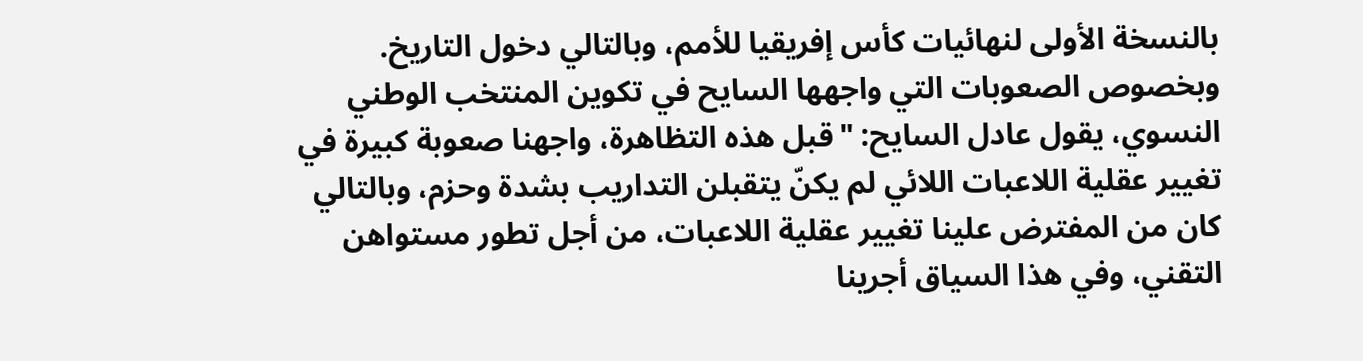بالنسخة الأولى لنهائيات كأس إفريقيا للأمم، وبالتالي دخول التاريخ.
وبخصوص الصعوبات التي واجهها السايح في تكوين المنتخب الوطني النسوي، يقول عادل السايح: "قبل هذه التظاهرة، واجهنا صعوبة كبيرة في تغيير عقلية اللاعبات اللائي لم يكنّ يتقبلن التداريب بشدة وحزم، وبالتالي كان من المفترض علينا تغيير عقلية اللاعبات، من أجل تطور مستواهن التقني، وفي هذا السياق أجرينا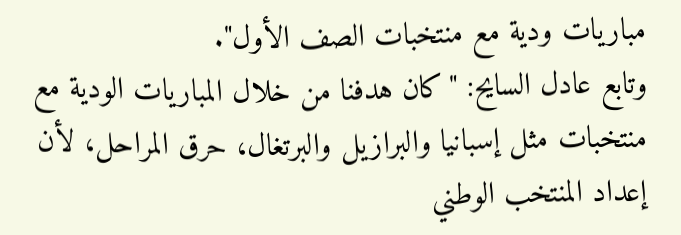مباريات ودية مع منتخبات الصف الأول".
وتابع عادل السايح: "كان هدفنا من خلال المباريات الودية مع منتخبات مثل إسبانيا والبرازيل والبرتغال، حرق المراحل، لأن إعداد المنتخب الوطني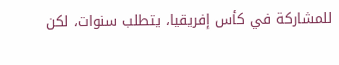للمشاركة في كأس إفريقيا، يتطلب سنوات، لكن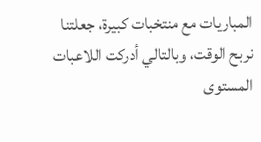المباريات مع منتخبات كبيرة، جعلتنا نربح الوقت، وبالتالي أدركت اللاعبات المستوى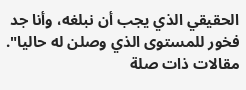الحقيقي الذي يجب أن نبلغه، وأنا جد فخور للمستوى الذي وصلن له حاليا".
مقالات ذات صلة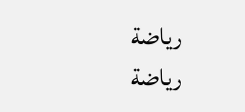رياضة
رياضة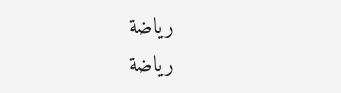رياضة
رياضة